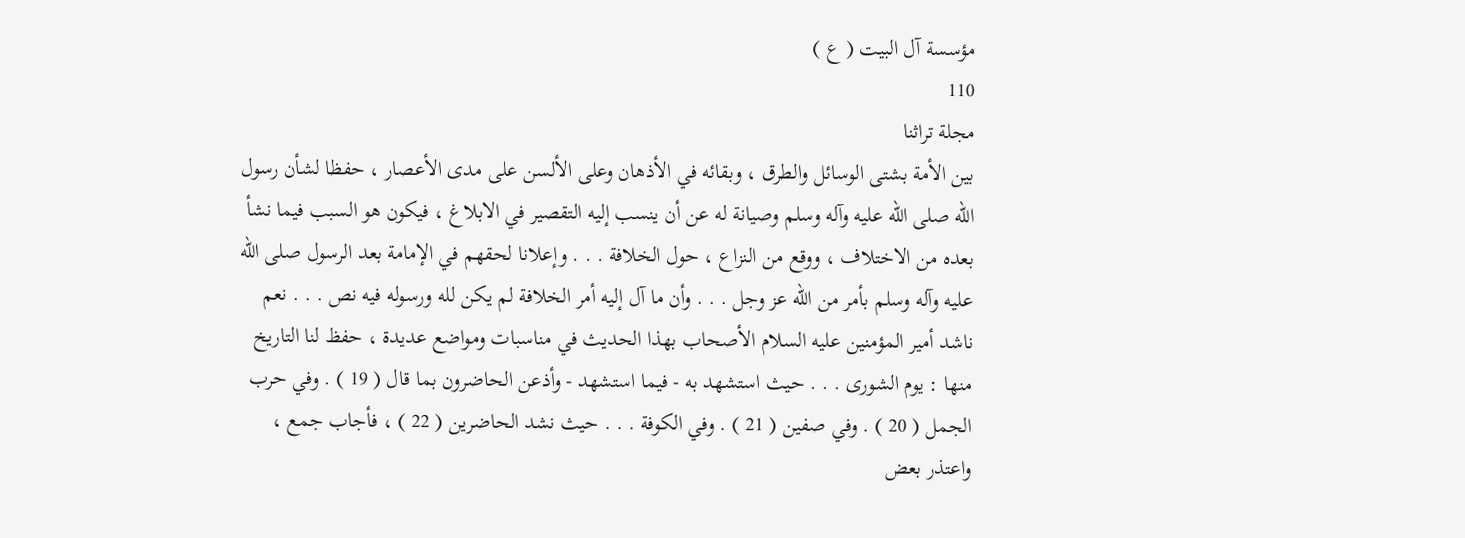مؤسسة آل البيت ( ع )
110
مجلة تراثنا
بين الأمة بشتى الوسائل والطرق ، وبقائه في الأذهان وعلى الألسن على مدى الأعصار ، حفظا لشأن رسول الله صلى الله عليه وآله وسلم وصيانة له عن أن ينسب إليه التقصير في الابلاغ ، فيكون هو السبب فيما نشأ بعده من الاختلاف ، ووقع من النزاع ، حول الخلافة . . . وإعلانا لحقهم في الإمامة بعد الرسول صلى الله عليه وآله وسلم بأمر من الله عز وجل . . . وأن ما آل إليه أمر الخلافة لم يكن لله ورسوله فيه نص . . . نعم ناشد أمير المؤمنين عليه السلام الأصحاب بهذا الحديث في مناسبات ومواضع عديدة ، حفظ لنا التاريخ منها : يوم الشورى . . . حيث استشهد به - فيما استشهد - وأذعن الحاضرون بما قال ( 19 ) . وفي حرب الجمل ( 20 ) . وفي صفين ( 21 ) . وفي الكوفة . . . حيث نشد الحاضرين ( 22 ) ، فأجاب جمع ، واعتذر بعض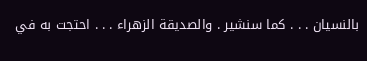بالنسيان . . . كما سنشير . والصديقة الزهراء . . . احتجت به في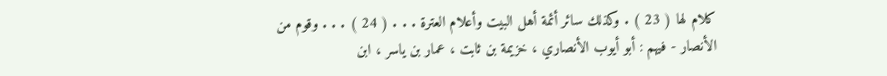كلام لها ( 23 ) . وكذلك سائر أئمة أهل البيت وأعلام العترة . . . ( 24 ) . . . وقوم من الأنصار - فيهم : أبو أيوب الأنصاري ، خزيمة بن ثابت ، عمار بن ياسر ، ابن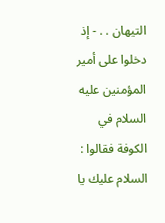التيهان . . - إذ دخلوا على أمير المؤمنين عليه السلام في الكوفة فقالوا : السلام عليك يا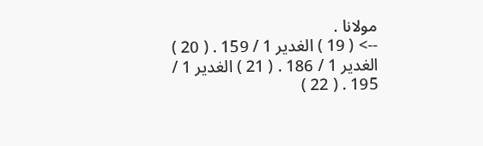مولانا .
--> ( 19 ) الغدير 1 / 159 . ( 20 ) الغدير 1 / 186 . ( 21 ) الغدير 1 / 195 . ( 22 )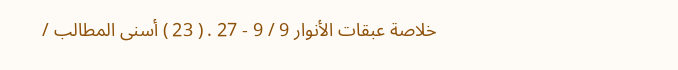خلاصة عبقات الأنوار 9 / 9 - 27 . ( 23 ) أسنى المطالب /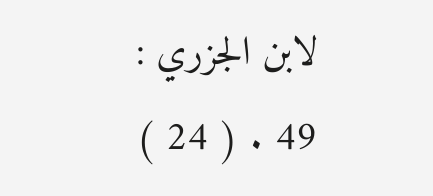لابن الجزري : 49 . ( 24 )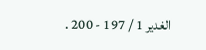الغدير 1 / 197 - 200 .